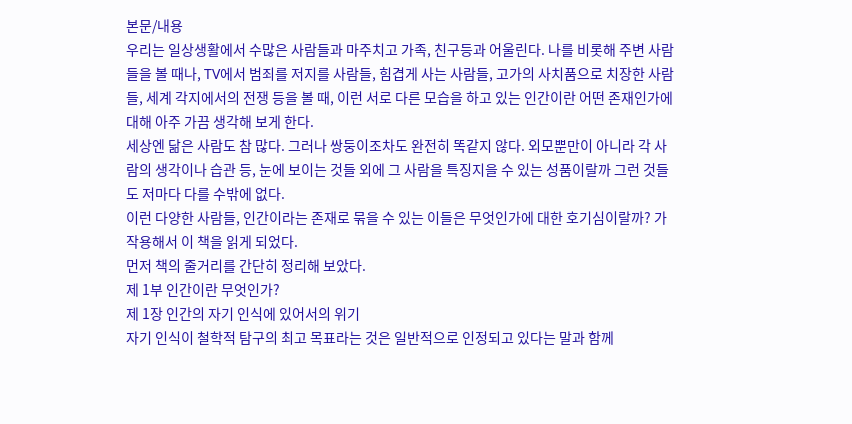본문/내용
우리는 일상생활에서 수많은 사람들과 마주치고 가족, 친구등과 어울린다. 나를 비롯해 주변 사람들을 볼 때나, TV에서 범죄를 저지를 사람들, 힘겹게 사는 사람들, 고가의 사치품으로 치장한 사람들, 세계 각지에서의 전쟁 등을 볼 때, 이런 서로 다른 모습을 하고 있는 인간이란 어떤 존재인가에 대해 아주 가끔 생각해 보게 한다.
세상엔 닮은 사람도 참 많다. 그러나 쌍둥이조차도 완전히 똑같지 않다. 외모뿐만이 아니라 각 사람의 생각이나 습관 등, 눈에 보이는 것들 외에 그 사람을 특징지을 수 있는 성품이랄까 그런 것들도 저마다 다를 수밖에 없다.
이런 다양한 사람들, 인간이라는 존재로 묶을 수 있는 이들은 무엇인가에 대한 호기심이랄까? 가 작용해서 이 책을 읽게 되었다.
먼저 책의 줄거리를 간단히 정리해 보았다.
제 1부 인간이란 무엇인가?
제 1장 인간의 자기 인식에 있어서의 위기
자기 인식이 철학적 탐구의 최고 목표라는 것은 일반적으로 인정되고 있다는 말과 함께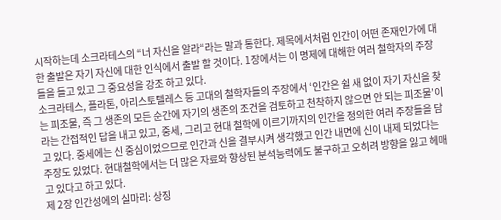시작하는데 소크라테스의 “너 자신을 알라“라는 말과 통한다. 제목에서처럼 인간이 어떤 존재인가에 대한 출발은 자기 자신에 대한 인식에서 출발 할 것이다. 1장에서는 이 명제에 대해한 여러 철학자의 주장들을 들고 있고 그 중요성을 강조 하고 있다.
소크라테스, 플라톤, 아리스토텔레스 등 고대의 철학자들의 주장에서 ‘인간은 쉴 새 없이 자기 자신을 찾는 피조물, 즉 그 생존의 모든 순간에 자기의 생존의 조건을 검토하고 천착하지 않으면 안 되는 피조물’이라는 간접적인 답을 내고 있고, 중세, 그리고 현대 철학에 이르기까지의 인간을 정의한 여러 주장들을 담고 있다. 중세에는 신 중심이었으므로 인간과 신을 결부시켜 생각했고 인간 내면에 신이 내제 되었다는 주장도 있었다. 현대철학에서는 더 많은 자료와 향상된 분석능력에도 불구하고 오히려 방향을 잃고 헤매고 있다고 하고 있다.
제 2장 인간성에의 실마리: 상징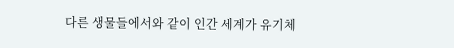다른 생물들에서와 같이 인간 세계가 유기체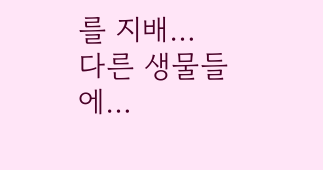를 지배…
다른 생물들에…